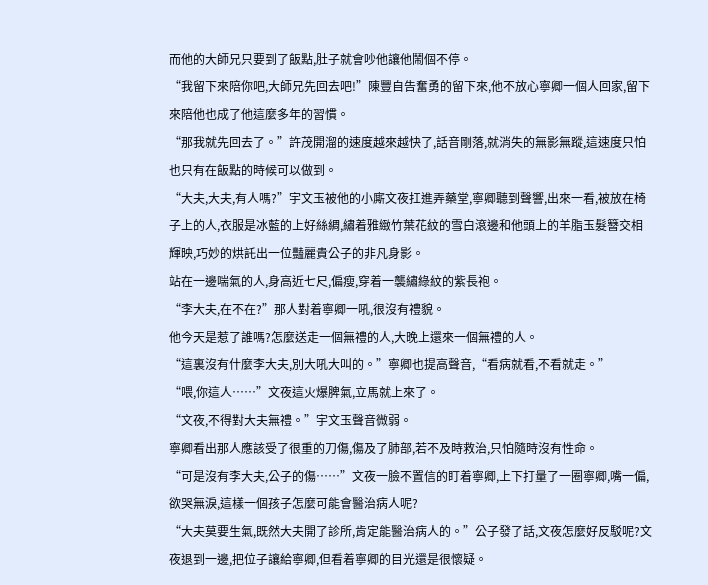而他的大師兄只要到了飯點,肚子就會吵他讓他鬧個不停。
“我留下來陪你吧,大師兄先回去吧!”陳豐自告奮勇的留下來,他不放心寧卿一個人回家,留下來陪他也成了他這麼多年的習慣。
“那我就先回去了。”許茂開溜的速度越來越快了,話音剛落,就消失的無影無蹤,這速度只怕也只有在飯點的時候可以做到。
“大夫,大夫,有人嗎?”宇文玉被他的小廝文夜扛進弄藥堂,寧卿聽到聲響,出來一看,被放在椅子上的人,衣服是冰藍的上好絲綢,繡着雅緻竹葉花紋的雪白滾邊和他頭上的羊脂玉髮簪交相輝映,巧妙的烘託出一位豔麗貴公子的非凡身影。
站在一邊喘氣的人,身高近七尺,偏瘦,穿着一襲繡綠紋的紫長袍。
“李大夫,在不在?”那人對着寧卿一吼,很沒有禮貌。
他今天是惹了誰嗎?怎麼送走一個無禮的人,大晚上還來一個無禮的人。
“這裏沒有什麼李大夫,別大吼大叫的。”寧卿也提高聲音,“看病就看,不看就走。”
“喂,你這人……”文夜這火爆脾氣,立馬就上來了。
“文夜,不得對大夫無禮。”宇文玉聲音微弱。
寧卿看出那人應該受了很重的刀傷,傷及了肺部,若不及時救治,只怕隨時沒有性命。
“可是沒有李大夫,公子的傷……”文夜一臉不置信的盯着寧卿,上下打量了一圈寧卿,嘴一偏,欲哭無淚,這樣一個孩子怎麼可能會醫治病人呢?
“大夫莫要生氣,既然大夫開了診所,肯定能醫治病人的。”公子發了話,文夜怎麼好反駁呢?文夜退到一邊,把位子讓給寧卿,但看着寧卿的目光還是很懷疑。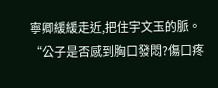寧卿緩緩走近,把住宇文玉的脈。
“公子是否感到胸口發悶?傷口疼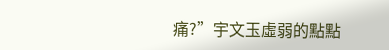痛?”宇文玉虛弱的點點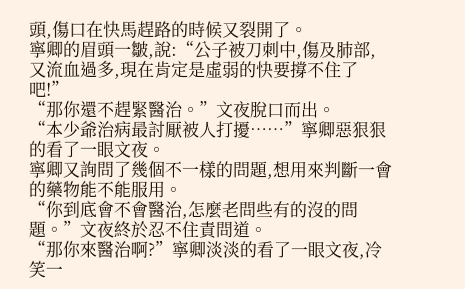頭,傷口在快馬趕路的時候又裂開了。
寧卿的眉頭一皺,說:“公子被刀刺中,傷及肺部,又流血過多,現在肯定是虛弱的快要撐不住了吧!”
“那你還不趕緊醫治。”文夜脫口而出。
“本少爺治病最討厭被人打擾……”寧卿惡狠狠的看了一眼文夜。
寧卿又詢問了幾個不一樣的問題,想用來判斷一會的藥物能不能服用。
“你到底會不會醫治,怎麼老問些有的沒的問題。”文夜終於忍不住責問道。
“那你來醫治啊?”寧卿淡淡的看了一眼文夜,冷笑一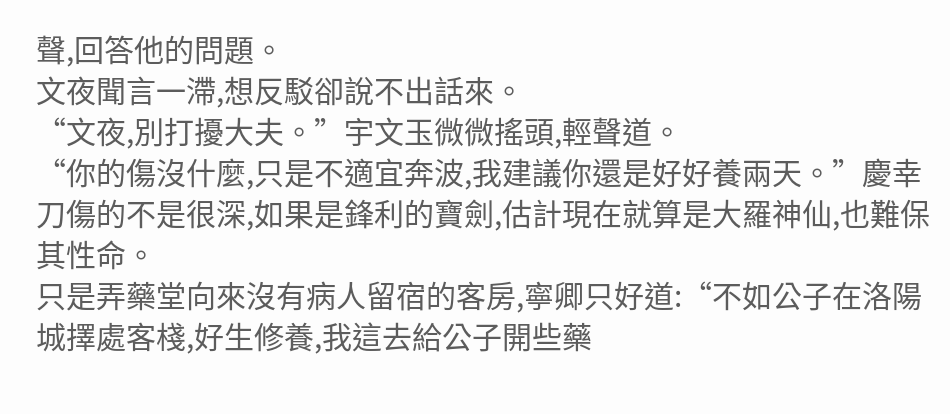聲,回答他的問題。
文夜聞言一滯,想反駁卻說不出話來。
“文夜,別打擾大夫。”宇文玉微微搖頭,輕聲道。
“你的傷沒什麼,只是不適宜奔波,我建議你還是好好養兩天。”慶幸刀傷的不是很深,如果是鋒利的寶劍,估計現在就算是大羅神仙,也難保其性命。
只是弄藥堂向來沒有病人留宿的客房,寧卿只好道:“不如公子在洛陽城擇處客棧,好生修養,我這去給公子開些藥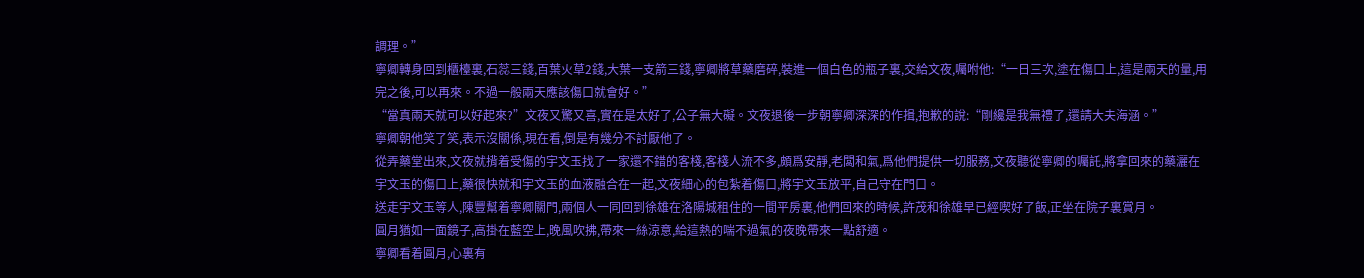調理。”
寧卿轉身回到櫃檯裏,石蕊三錢,百葉火草2錢,大葉一支箭三錢,寧卿將草藥磨碎,裝進一個白色的瓶子裏,交給文夜,囑咐他:“一日三次,塗在傷口上,這是兩天的量,用完之後,可以再來。不過一般兩天應該傷口就會好。”
“當真兩天就可以好起來?”文夜又驚又喜,實在是太好了,公子無大礙。文夜退後一步朝寧卿深深的作揖,抱歉的說:“剛纔是我無禮了,還請大夫海涵。”
寧卿朝他笑了笑,表示沒關係,現在看,倒是有幾分不討厭他了。
從弄藥堂出來,文夜就揹着受傷的宇文玉找了一家還不錯的客棧,客棧人流不多,頗爲安靜,老闆和氣,爲他們提供一切服務,文夜聽從寧卿的囑託,將拿回來的藥灑在宇文玉的傷口上,藥很快就和宇文玉的血液融合在一起,文夜細心的包紮着傷口,將宇文玉放平,自己守在門口。
送走宇文玉等人,陳豐幫着寧卿關門,兩個人一同回到徐雄在洛陽城租住的一間平房裏,他們回來的時候,許茂和徐雄早已經喫好了飯,正坐在院子裏賞月。
圓月猶如一面鏡子,高掛在藍空上,晚風吹拂,帶來一絲涼意,給這熱的喘不過氣的夜晚帶來一點舒適。
寧卿看着圓月,心裏有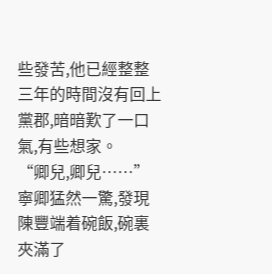些發苦,他已經整整三年的時間沒有回上黨郡,暗暗歎了一口氣,有些想家。
“卿兒,卿兒……”
寧卿猛然一驚,發現陳豐端着碗飯,碗裏夾滿了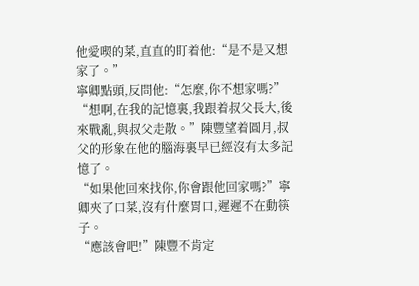他愛喫的菜,直直的盯着他:“是不是又想家了。”
寧卿點頭,反問他:“怎麼,你不想家嗎?”
“想啊,在我的記憶裏,我跟着叔父長大,後來戰亂,與叔父走散。”陳豐望着圓月,叔父的形象在他的腦海裏早已經沒有太多記憶了。
“如果他回來找你,你會跟他回家嗎?”寧卿夾了口菜,沒有什麼胃口,遲遲不在動筷子。
“應該會吧!”陳豐不肯定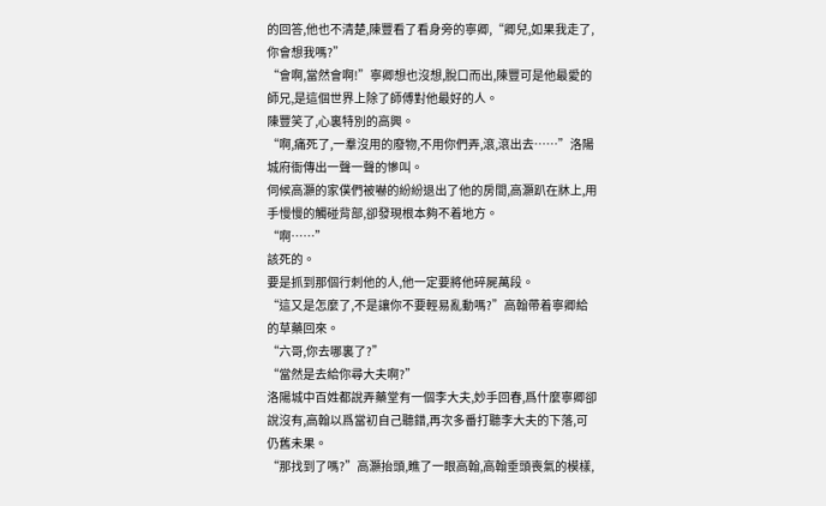的回答,他也不清楚,陳豐看了看身旁的寧卿,“卿兒,如果我走了,你會想我嗎?”
“會啊,當然會啊!”寧卿想也沒想,脫口而出,陳豐可是他最愛的師兄,是這個世界上除了師傅對他最好的人。
陳豐笑了,心裏特別的高興。
“啊,痛死了,一羣沒用的廢物,不用你們弄,滾,滾出去……”洛陽城府衙傳出一聲一聲的慘叫。
伺候高灝的家僕們被嚇的紛紛退出了他的房間,高灝趴在牀上,用手慢慢的觸碰背部,卻發現根本夠不着地方。
“啊……”
該死的。
要是抓到那個行刺他的人,他一定要將他碎屍萬段。
“這又是怎麼了,不是讓你不要輕易亂動嗎?”高翰帶着寧卿給的草藥回來。
“六哥,你去哪裏了?”
“當然是去給你尋大夫啊?”
洛陽城中百姓都說弄藥堂有一個李大夫,妙手回春,爲什麼寧卿卻說沒有,高翰以爲當初自己聽錯,再次多番打聽李大夫的下落,可仍舊未果。
“那找到了嗎?”高灝抬頭,瞧了一眼高翰,高翰垂頭喪氣的模樣,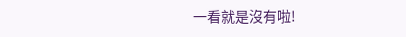一看就是沒有啦!